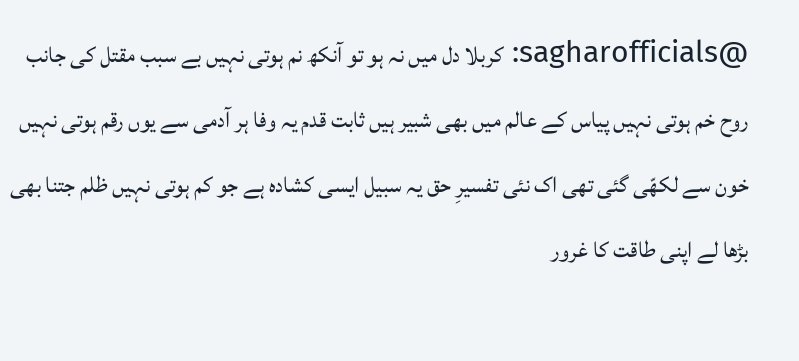@sagharofficials: کربلا دل میں نہ ہو تو آنکھ نم ہوتی نہیں بے سبب مقتل کی جانب روح خم ہوتی نہیں پیاس کے عالم میں بھی شبیر ہیں ثابت قدم یہ وفا ہر آدمی سے یوں رقم ہوتی نہیں خون سے لکھّی گئی تھی اک نئی تفسیرِ حق یہ سبیل ایسی کشادہ ہے جو کم ہوتی نہیں ظلم جتنا بھی بڑھا لے اپنی طاقت کا غرور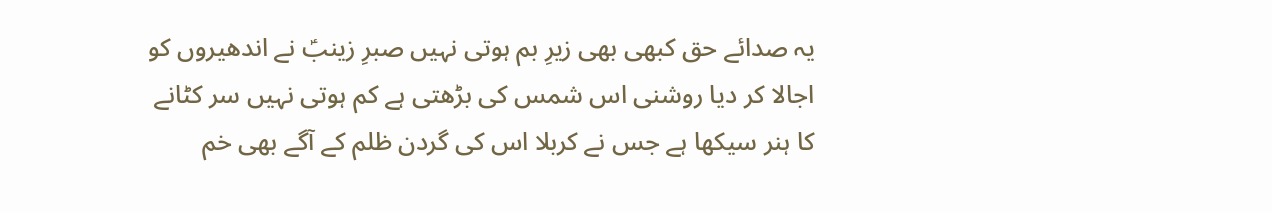یہ صدائے حق کبھی بھی زیرِ بم ہوتی نہیں صبرِ زینبؑ نے اندھیروں کو اجالا کر دیا روشنی اس شمس کی بڑھتی ہے کم ہوتی نہیں سر کٹانے کا ہنر سیکھا ہے جس نے کربلا اس کی گردن ظلم کے آگے بھی خم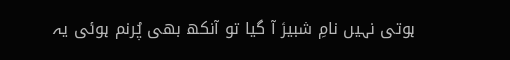ہوتی نہیں نامِ شبیرؑ آ گیا تو آنکھ بھی پُرنم ہوئی یہ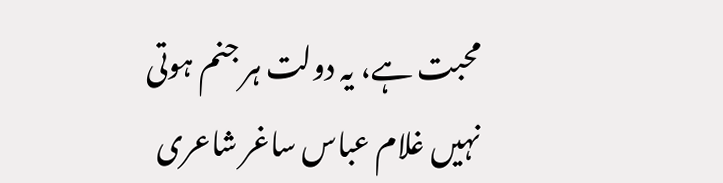محبت ہے، یہ دولت ہر جنم ہوتی نہیں غلام عباس ساغر شاعری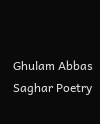Ghulam Abbas Saghar Poetry